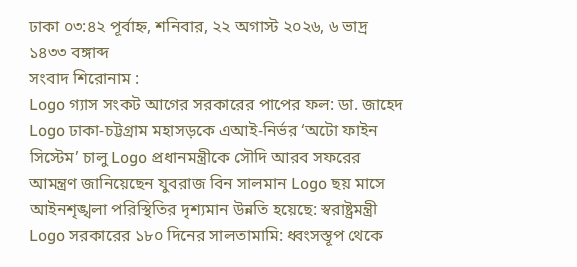ঢাকা ০৩:৪২ পূর্বাহ্ন, শনিবার, ২২ অগাস্ট ২০২৬, ৬ ভাদ্র ১৪৩৩ বঙ্গাব্দ
সংবাদ শিরোনাম :
Logo গ্যাস সংকট আগের সরকারের পাপের ফল: ডা. জাহেদ Logo ঢাকা-চট্টগ্রাম মহাসড়কে এআই-নির্ভর ‘অটো ফাইন সিস্টেম’ চালু Logo প্রধানমন্ত্রীকে সৌদি আরব সফরের আমন্ত্রণ জানিয়েছেন যুবরাজ বিন সালমান Logo ছয় মাসে আইনশৃঙ্খলা পরিস্থিতির দৃশ্যমান উন্নতি হয়েছে: স্বরাষ্ট্রমন্ত্রী Logo সরকারের ১৮০ দিনের সালতামামি: ধ্বংসস্তূপ থেকে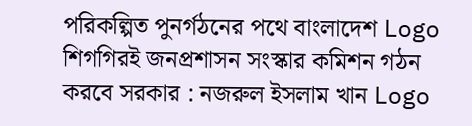পরিকল্পিত পুনর্গঠনের পথে বাংলাদেশ Logo শিগগিরই জনপ্রশাসন সংস্কার কমিশন গঠন করবে সরকার : নজরুল ইসলাম খান Logo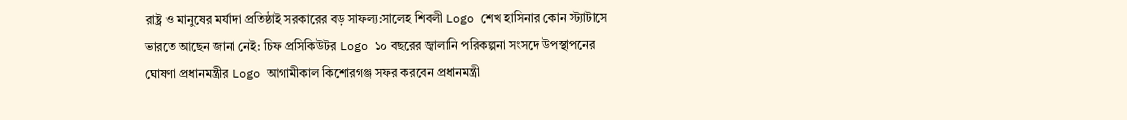রাষ্ট্র ও মানুষের মর্যাদা প্রতিষ্ঠাই সরকারের বড় সাফল্য:সালেহ শিবলী Logo শেখ হাসিনার কোন স্ট্যাটাসে ভারতে আছেন জানা নেই: চিফ প্রসিকিউটর Logo ১০ বছরের জ্বালানি পরিকল্পনা সংসদে উপস্থাপনের ঘোষণা প্রধানমন্ত্রীর Logo আগামীকাল কিশোরগঞ্জ সফর করবেন প্রধানমন্ত্রী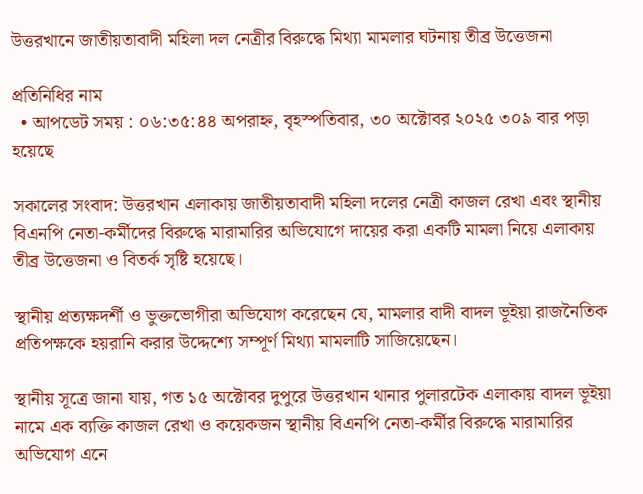উত্তরখানে জাতীয়তাবাদী মহিলা দল নেত্রীর বিরুদ্ধে মিথ্যা মামলার ঘটনায় তীব্র উত্তেজনা

প্রতিনিধির নাম
  • আপডেট সময় : ০৬:৩৫:৪৪ অপরাহ্ন, বৃহস্পতিবার, ৩০ অক্টোবর ২০২৫ ৩০৯ বার পড়া হয়েছে

সকালের সংবাদ: উত্তরখান এলাকায় জাতীয়তাবাদী মহিলা দলের নেত্রী কাজল রেখা এবং স্থানীয় বিএনপি নেতা-কর্মীদের বিরুদ্ধে মারামারির অভিযোগে দায়ের করা একটি মামলা নিয়ে এলাকায় তীব্র উত্তেজনা ও বিতর্ক সৃষ্টি হয়েছে।

স্থানীয় প্রত্যক্ষদর্শী ও ভুক্তভোগীরা অভিযোগ করেছেন যে, মামলার বাদী বাদল ভূইয়া রাজনৈতিক প্রতিপক্ষকে হয়রানি করার উদ্দেশ্যে সম্পূর্ণ মিথ্যা মামলাটি সাজিয়েছেন।

স্থানীয় সূত্রে জানা যায়, গত ১৫ অক্টোবর দুপুরে উত্তরখান থানার পুলারটেক এলাকায় বাদল ভূইয়া নামে এক ব্যক্তি কাজল রেখা ও কয়েকজন স্থানীয় বিএনপি নেতা-কর্মীর বিরুদ্ধে মারামারির অভিযোগ এনে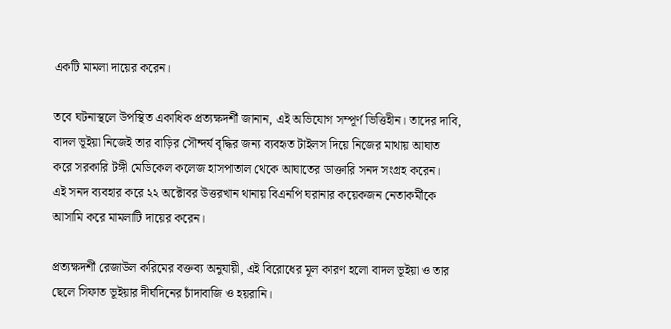একটি মামলা দায়ের করেন।

তবে ঘটনাস্থলে উপস্থিত একাধিক প্রত্যক্ষদর্শী জানান, এই অভিযোগ সম্পূর্ণ ভিত্তিহীন। তাদের দাবি, বাদল ভূইয়া নিজেই তার বাড়ির সৌন্দর্য বৃদ্ধির জন্য ব্যবহৃত টাইলস দিয়ে নিজের মাথায় আঘাত করে সরকারি টঙ্গী মেডিকেল কলেজ হাসপাতাল থেকে আঘাতের ডাক্তারি সনদ সংগ্রহ করেন।
এই সনদ ব্যবহার করে ২২ অক্টোবর উত্তরখান থানায় বিএনপি ঘরানার কয়েকজন নেতাকর্মীকে আসামি করে মামলাটি দায়ের করেন।

প্রত্যক্ষদর্শী রেজাউল করিমের বক্তব্য অনুযায়ী, এই বিরোধের মূল কারণ হলো বাদল ভূইয়া ও তার ছেলে সিফাত ভূইয়ার দীর্ঘদিনের চাঁদাবাজি ও হয়রানি।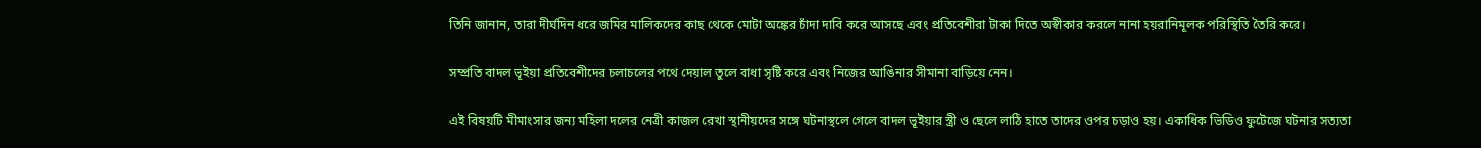তিনি জানান, তারা দীর্ঘদিন ধরে জমির মালিকদের কাছ থেকে মোটা অঙ্কের চাঁদা দাবি করে আসছে এবং প্রতিবেশীরা টাকা দিতে অস্বীকার করলে নানা হয়রানিমূলক পরিস্থিতি তৈরি করে।

সম্প্রতি বাদল ভূইয়া প্রতিবেশীদের চলাচলের পথে দেয়াল তুলে বাধা সৃষ্টি করে এবং নিজের আঙিনার সীমানা বাড়িয়ে নেন।

এই বিষয়টি মীমাংসার জন্য মহিলা দলের নেত্রী কাজল রেখা স্থানীয়দের সঙ্গে ঘটনাস্থলে গেলে বাদল ভূইয়ার স্ত্রী ও ছেলে লাঠি হাতে তাদের ওপর চড়াও হয়। একাধিক ভিডিও ফুটেজে ঘটনার সত্যতা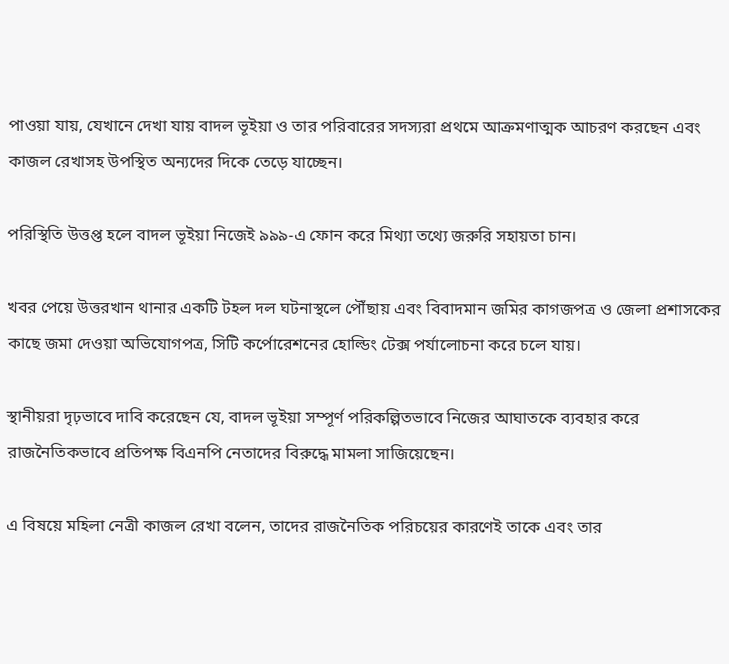পাওয়া যায়, যেখানে দেখা যায় বাদল ভূইয়া ও তার পরিবারের সদস্যরা প্রথমে আক্রমণাত্মক আচরণ করছেন এবং কাজল রেখাসহ উপস্থিত অন্যদের দিকে তেড়ে যাচ্ছেন।

পরিস্থিতি উত্তপ্ত হলে বাদল ভূইয়া নিজেই ৯৯৯-এ ফোন করে মিথ্যা তথ্যে জরুরি সহায়তা চান।

খবর পেয়ে উত্তরখান থানার একটি টহল দল ঘটনাস্থলে পৌঁছায় এবং বিবাদমান জমির কাগজপত্র ও জেলা প্রশাসকের কাছে জমা দেওয়া অভিযোগপত্র, সিটি কর্পোরেশনের হোল্ডিং টেক্স পর্যালোচনা করে চলে যায়।

স্থানীয়রা দৃঢ়ভাবে দাবি করেছেন যে, বাদল ভূইয়া সম্পূর্ণ পরিকল্পিতভাবে নিজের আঘাতকে ব্যবহার করে রাজনৈতিকভাবে প্রতিপক্ষ বিএনপি নেতাদের বিরুদ্ধে মামলা সাজিয়েছেন।

এ বিষয়ে মহিলা নেত্রী কাজল রেখা বলেন, তাদের রাজনৈতিক পরিচয়ের কারণেই তাকে এবং তার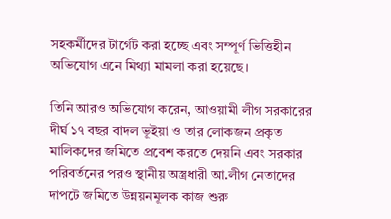সহকর্মীদের টার্গেট করা হচ্ছে এবং সম্পূর্ণ ভিত্তিহীন অভিযোগ এনে মিথ্যা মামলা করা হয়েছে।

তিনি আরও অভিযোগ করেন, আওয়ামী লীগ সরকারের দীর্ঘ ১৭ বছর বাদল ভূইয়া ও তার লোকজন প্রকৃত মালিকদের জমিতে প্রবেশ করতে দেয়নি এবং সরকার পরিবর্তনের পরও স্থানীয় অস্ত্রধারী আ.লীগ নেতাদের দাপটে জমিতে উন্নয়নমূলক কাজ শুরু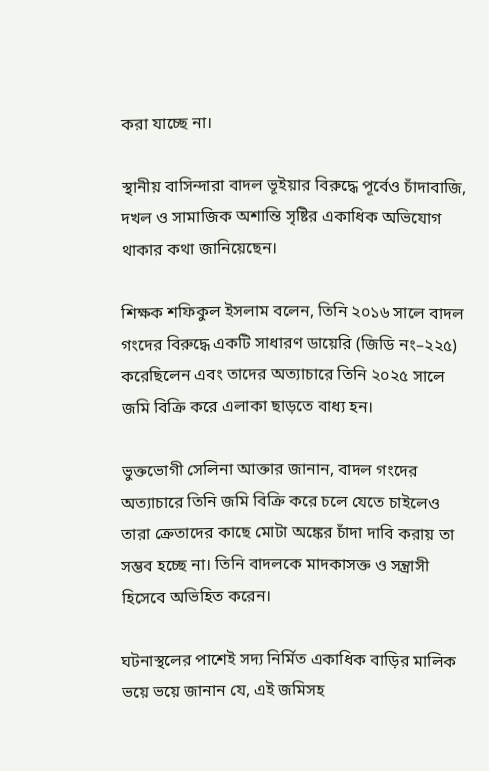করা যাচ্ছে না।

স্থানীয় বাসিন্দারা বাদল ভূইয়ার বিরুদ্ধে পূর্বেও চাঁদাবাজি, দখল ও সামাজিক অশান্তি সৃষ্টির একাধিক অভিযোগ থাকার কথা জানিয়েছেন।

শিক্ষক শফিকুল ইসলাম বলেন, তিনি ২০১৬ সালে বাদল গংদের বিরুদ্ধে একটি সাধারণ ডায়েরি (জিডি নং–২২৫) করেছিলেন এবং তাদের অত্যাচারে তিনি ২০২৫ সালে জমি বিক্রি করে এলাকা ছাড়তে বাধ্য হন।

ভুক্তভোগী সেলিনা আক্তার জানান, বাদল গংদের অত্যাচারে তিনি জমি বিক্রি করে চলে যেতে চাইলেও তারা ক্রেতাদের কাছে মোটা অঙ্কের চাঁদা দাবি করায় তা সম্ভব হচ্ছে না। তিনি বাদলকে মাদকাসক্ত ও সন্ত্রাসী হিসেবে অভিহিত করেন।

ঘটনাস্থলের পাশেই সদ্য নির্মিত একাধিক বাড়ির মালিক ভয়ে ভয়ে জানান যে, এই জমিসহ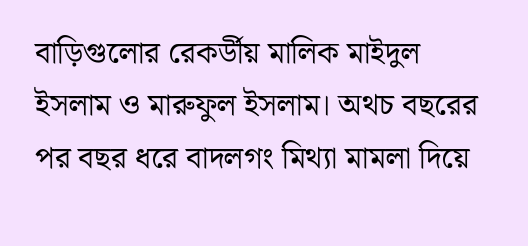বাড়িগুলোর রেকর্ডীয় মালিক মাইদুল ইসলাম ও মারুফুল ইসলাম। অথচ বছরের পর বছর ধরে বাদলগং মিথ্যা মামলা দিয়ে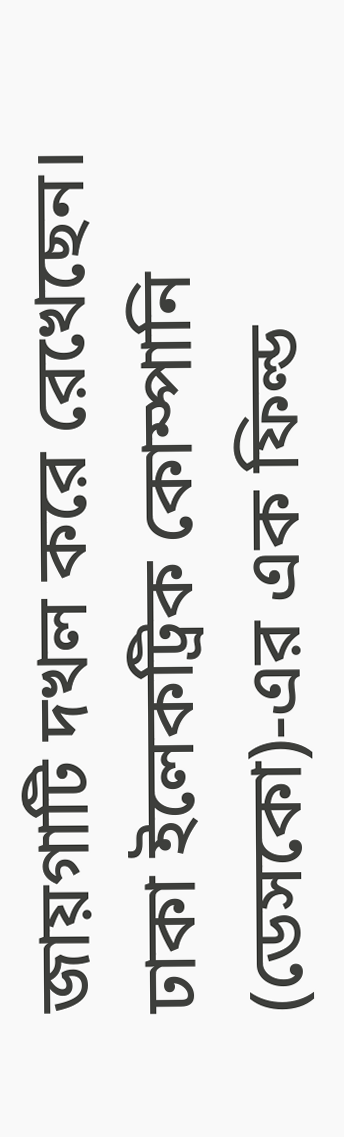জায়গাটি দখল করে রেখেছেন। ঢাকা ইলেকট্রিক কোম্পানি (ডেসকো)-এর এক ফিল্ড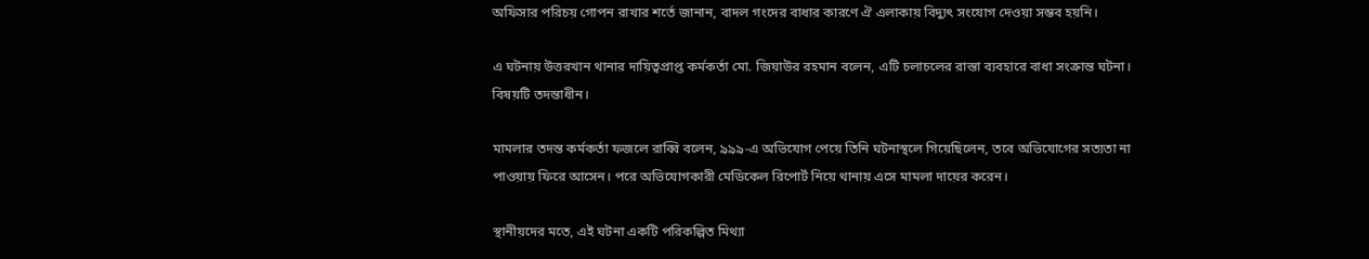অফিসার পরিচয় গোপন রাখার শর্তে জানান, বাদল গংদের বাধার কারণে ঐ এলাকায় বিদ্যুৎ সংযোগ দেওয়া সম্ভব হয়নি।

এ ঘটনায় উত্তরখান থানার দায়িত্বপ্রাপ্ত কর্মকর্তা মো. জিয়াউর রহমান বলেন, এটি চলাচলের রাস্তা ব্যবহারে বাধা সংক্রান্ত ঘটনা। বিষয়টি তদন্তাধীন।

মামলার তদন্ত কর্মকর্তা ফজলে রাব্বি বলেন, ৯৯৯-এ অভিযোগ পেয়ে তিনি ঘটনাস্থলে গিয়েছিলেন, তবে অভিযোগের সত্যতা না পাওয়ায় ফিরে আসেন। পরে অভিযোগকারী মেডিকেল রিপোর্ট নিয়ে থানায় এসে মামলা দায়ের করেন।

স্থানীয়দের মতে, এই ঘটনা একটি পরিকল্পিত মিথ্যা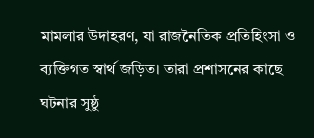মামলার উদাহরণ, যা রাজনৈতিক প্রতিহিংসা ও ব্যক্তিগত স্বার্থ জড়িত। তারা প্রশাসনের কাছে ঘটনার সুষ্ঠু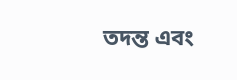তদন্ত এবং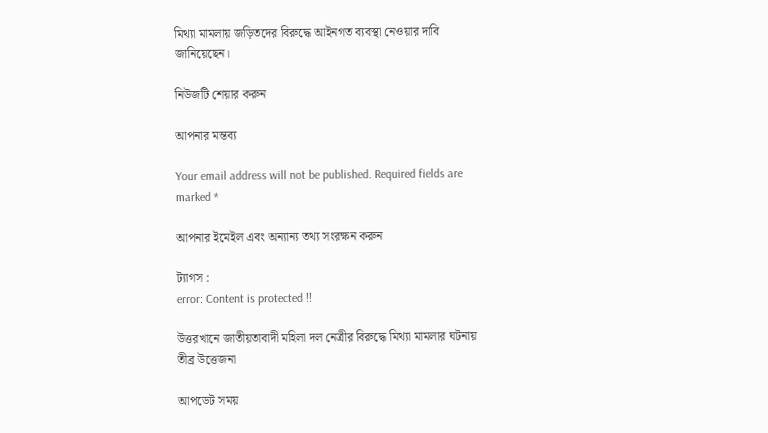মিথ্যা মামলায় জড়িতদের বিরুদ্ধে আইনগত ব্যবস্থা নেওয়ার দাবি জানিয়েছেন।

নিউজটি শেয়ার করুন

আপনার মন্তব্য

Your email address will not be published. Required fields are marked *

আপনার ইমেইল এবং অন্যান্য তথ্য সংরক্ষন করুন

ট্যাগস :
error: Content is protected !!

উত্তরখানে জাতীয়তাবাদী মহিলা দল নেত্রীর বিরুদ্ধে মিথ্যা মামলার ঘটনায় তীব্র উত্তেজনা

আপডেট সময়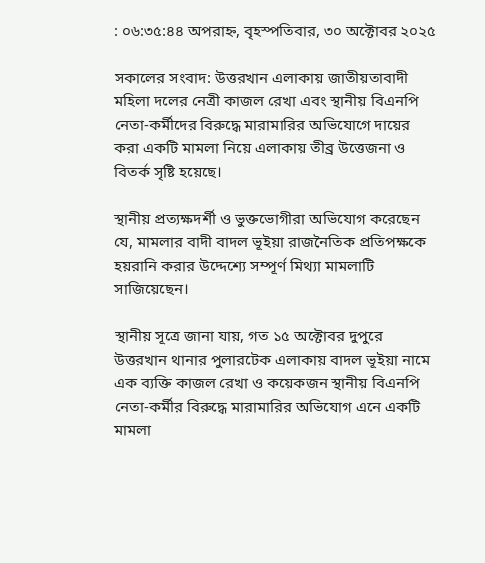: ০৬:৩৫:৪৪ অপরাহ্ন, বৃহস্পতিবার, ৩০ অক্টোবর ২০২৫

সকালের সংবাদ: উত্তরখান এলাকায় জাতীয়তাবাদী মহিলা দলের নেত্রী কাজল রেখা এবং স্থানীয় বিএনপি নেতা-কর্মীদের বিরুদ্ধে মারামারির অভিযোগে দায়ের করা একটি মামলা নিয়ে এলাকায় তীব্র উত্তেজনা ও বিতর্ক সৃষ্টি হয়েছে।

স্থানীয় প্রত্যক্ষদর্শী ও ভুক্তভোগীরা অভিযোগ করেছেন যে, মামলার বাদী বাদল ভূইয়া রাজনৈতিক প্রতিপক্ষকে হয়রানি করার উদ্দেশ্যে সম্পূর্ণ মিথ্যা মামলাটি সাজিয়েছেন।

স্থানীয় সূত্রে জানা যায়, গত ১৫ অক্টোবর দুপুরে উত্তরখান থানার পুলারটেক এলাকায় বাদল ভূইয়া নামে এক ব্যক্তি কাজল রেখা ও কয়েকজন স্থানীয় বিএনপি নেতা-কর্মীর বিরুদ্ধে মারামারির অভিযোগ এনে একটি মামলা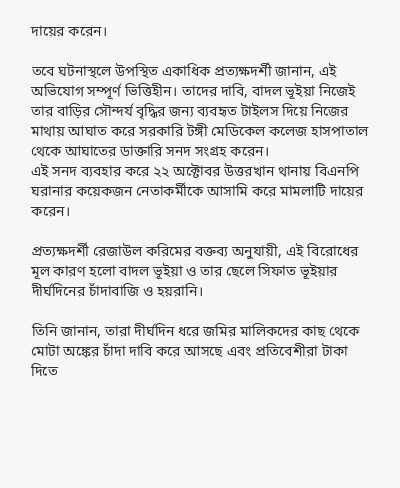দায়ের করেন।

তবে ঘটনাস্থলে উপস্থিত একাধিক প্রত্যক্ষদর্শী জানান, এই অভিযোগ সম্পূর্ণ ভিত্তিহীন। তাদের দাবি, বাদল ভূইয়া নিজেই তার বাড়ির সৌন্দর্য বৃদ্ধির জন্য ব্যবহৃত টাইলস দিয়ে নিজের মাথায় আঘাত করে সরকারি টঙ্গী মেডিকেল কলেজ হাসপাতাল থেকে আঘাতের ডাক্তারি সনদ সংগ্রহ করেন।
এই সনদ ব্যবহার করে ২২ অক্টোবর উত্তরখান থানায় বিএনপি ঘরানার কয়েকজন নেতাকর্মীকে আসামি করে মামলাটি দায়ের করেন।

প্রত্যক্ষদর্শী রেজাউল করিমের বক্তব্য অনুযায়ী, এই বিরোধের মূল কারণ হলো বাদল ভূইয়া ও তার ছেলে সিফাত ভূইয়ার দীর্ঘদিনের চাঁদাবাজি ও হয়রানি।

তিনি জানান, তারা দীর্ঘদিন ধরে জমির মালিকদের কাছ থেকে মোটা অঙ্কের চাঁদা দাবি করে আসছে এবং প্রতিবেশীরা টাকা দিতে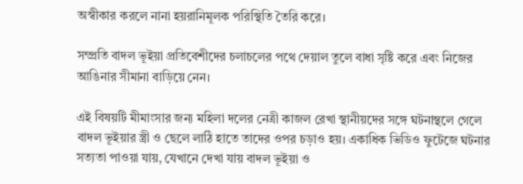অস্বীকার করলে নানা হয়রানিমূলক পরিস্থিতি তৈরি করে।

সম্প্রতি বাদল ভূইয়া প্রতিবেশীদের চলাচলের পথে দেয়াল তুলে বাধা সৃষ্টি করে এবং নিজের আঙিনার সীমানা বাড়িয়ে নেন।

এই বিষয়টি মীমাংসার জন্য মহিলা দলের নেত্রী কাজল রেখা স্থানীয়দের সঙ্গে ঘটনাস্থলে গেলে বাদল ভূইয়ার স্ত্রী ও ছেলে লাঠি হাতে তাদের ওপর চড়াও হয়। একাধিক ভিডিও ফুটেজে ঘটনার সত্যতা পাওয়া যায়, যেখানে দেখা যায় বাদল ভূইয়া ও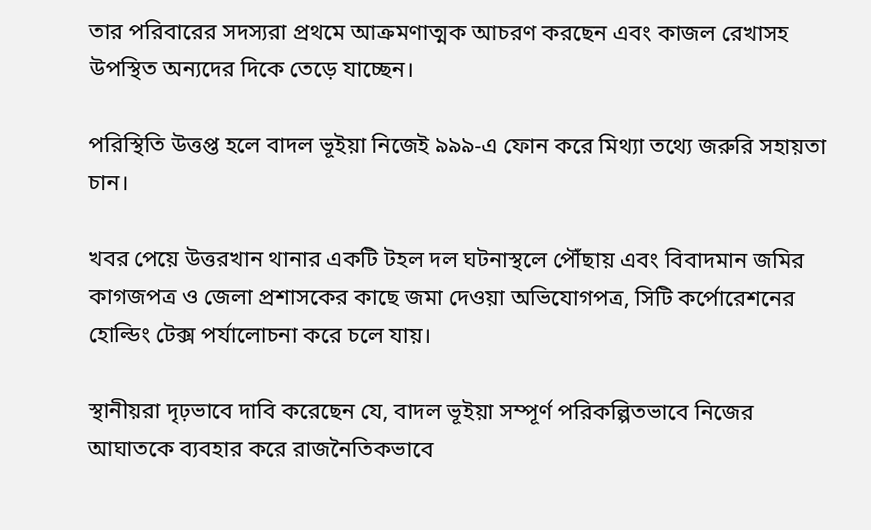তার পরিবারের সদস্যরা প্রথমে আক্রমণাত্মক আচরণ করছেন এবং কাজল রেখাসহ উপস্থিত অন্যদের দিকে তেড়ে যাচ্ছেন।

পরিস্থিতি উত্তপ্ত হলে বাদল ভূইয়া নিজেই ৯৯৯-এ ফোন করে মিথ্যা তথ্যে জরুরি সহায়তা চান।

খবর পেয়ে উত্তরখান থানার একটি টহল দল ঘটনাস্থলে পৌঁছায় এবং বিবাদমান জমির কাগজপত্র ও জেলা প্রশাসকের কাছে জমা দেওয়া অভিযোগপত্র, সিটি কর্পোরেশনের হোল্ডিং টেক্স পর্যালোচনা করে চলে যায়।

স্থানীয়রা দৃঢ়ভাবে দাবি করেছেন যে, বাদল ভূইয়া সম্পূর্ণ পরিকল্পিতভাবে নিজের আঘাতকে ব্যবহার করে রাজনৈতিকভাবে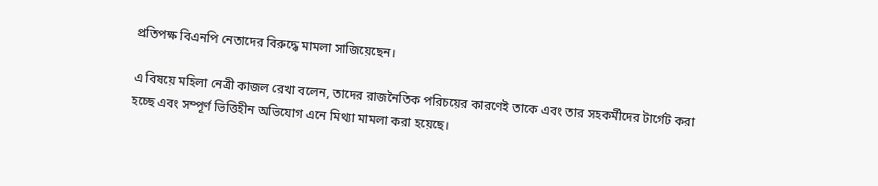প্রতিপক্ষ বিএনপি নেতাদের বিরুদ্ধে মামলা সাজিয়েছেন।

এ বিষয়ে মহিলা নেত্রী কাজল রেখা বলেন, তাদের রাজনৈতিক পরিচয়ের কারণেই তাকে এবং তার সহকর্মীদের টার্গেট করা হচ্ছে এবং সম্পূর্ণ ভিত্তিহীন অভিযোগ এনে মিথ্যা মামলা করা হয়েছে।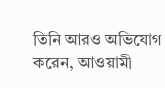তিনি আরও অভিযোগ করেন, আওয়ামী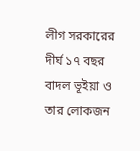লীগ সরকারের দীর্ঘ ১৭ বছর বাদল ভূইয়া ও তার লোকজন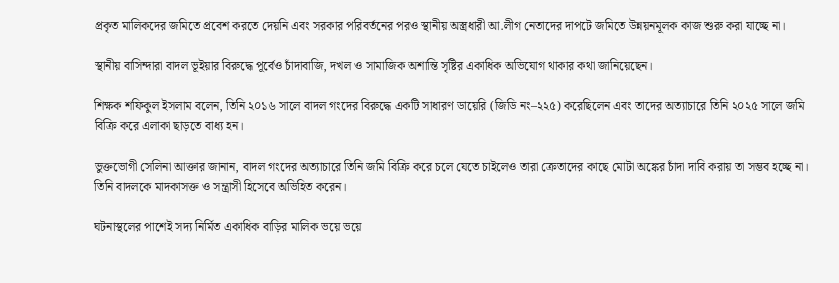প্রকৃত মালিকদের জমিতে প্রবেশ করতে দেয়নি এবং সরকার পরিবর্তনের পরও স্থানীয় অস্ত্রধারী আ.লীগ নেতাদের দাপটে জমিতে উন্নয়নমূলক কাজ শুরু করা যাচ্ছে না।

স্থানীয় বাসিন্দারা বাদল ভূইয়ার বিরুদ্ধে পূর্বেও চাঁদাবাজি, দখল ও সামাজিক অশান্তি সৃষ্টির একাধিক অভিযোগ থাকার কথা জানিয়েছেন।

শিক্ষক শফিকুল ইসলাম বলেন, তিনি ২০১৬ সালে বাদল গংদের বিরুদ্ধে একটি সাধারণ ডায়েরি (জিডি নং–২২৫) করেছিলেন এবং তাদের অত্যাচারে তিনি ২০২৫ সালে জমি বিক্রি করে এলাকা ছাড়তে বাধ্য হন।

ভুক্তভোগী সেলিনা আক্তার জানান, বাদল গংদের অত্যাচারে তিনি জমি বিক্রি করে চলে যেতে চাইলেও তারা ক্রেতাদের কাছে মোটা অঙ্কের চাঁদা দাবি করায় তা সম্ভব হচ্ছে না। তিনি বাদলকে মাদকাসক্ত ও সন্ত্রাসী হিসেবে অভিহিত করেন।

ঘটনাস্থলের পাশেই সদ্য নির্মিত একাধিক বাড়ির মালিক ভয়ে ভয়ে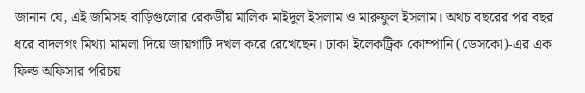জানান যে, এই জমিসহ বাড়িগুলোর রেকর্ডীয় মালিক মাইদুল ইসলাম ও মারুফুল ইসলাম। অথচ বছরের পর বছর ধরে বাদলগং মিথ্যা মামলা দিয়ে জায়গাটি দখল করে রেখেছেন। ঢাকা ইলেকট্রিক কোম্পানি (ডেসকো)-এর এক ফিল্ড অফিসার পরিচয়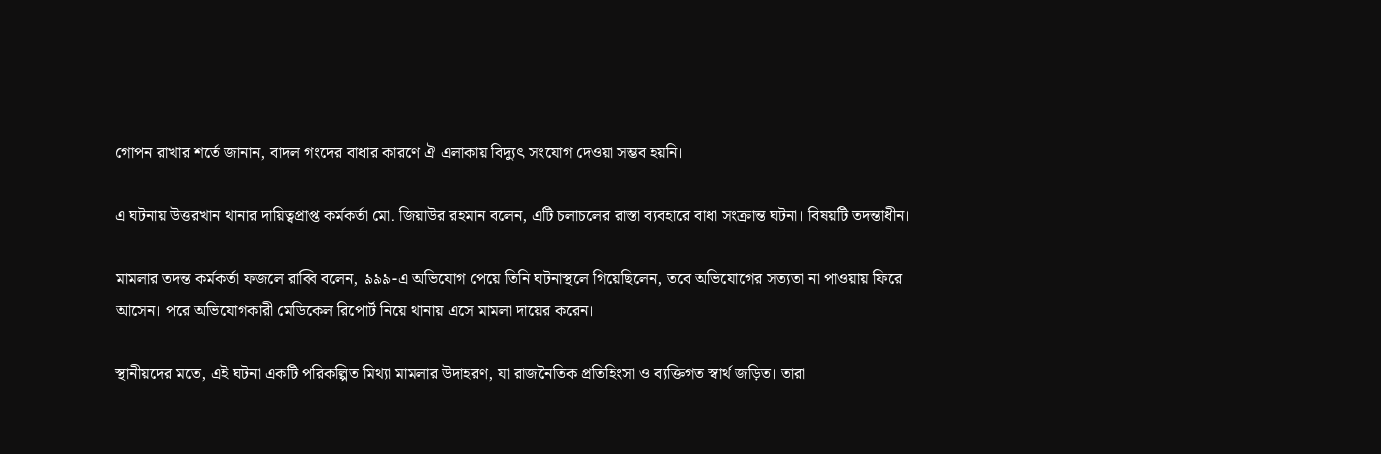গোপন রাখার শর্তে জানান, বাদল গংদের বাধার কারণে ঐ এলাকায় বিদ্যুৎ সংযোগ দেওয়া সম্ভব হয়নি।

এ ঘটনায় উত্তরখান থানার দায়িত্বপ্রাপ্ত কর্মকর্তা মো. জিয়াউর রহমান বলেন, এটি চলাচলের রাস্তা ব্যবহারে বাধা সংক্রান্ত ঘটনা। বিষয়টি তদন্তাধীন।

মামলার তদন্ত কর্মকর্তা ফজলে রাব্বি বলেন, ৯৯৯-এ অভিযোগ পেয়ে তিনি ঘটনাস্থলে গিয়েছিলেন, তবে অভিযোগের সত্যতা না পাওয়ায় ফিরে আসেন। পরে অভিযোগকারী মেডিকেল রিপোর্ট নিয়ে থানায় এসে মামলা দায়ের করেন।

স্থানীয়দের মতে, এই ঘটনা একটি পরিকল্পিত মিথ্যা মামলার উদাহরণ, যা রাজনৈতিক প্রতিহিংসা ও ব্যক্তিগত স্বার্থ জড়িত। তারা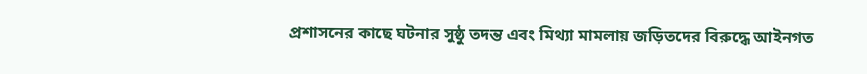প্রশাসনের কাছে ঘটনার সুষ্ঠু তদন্ত এবং মিথ্যা মামলায় জড়িতদের বিরুদ্ধে আইনগত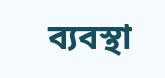ব্যবস্থা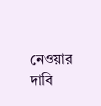নেওয়ার দাবি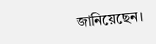জানিয়েছেন।